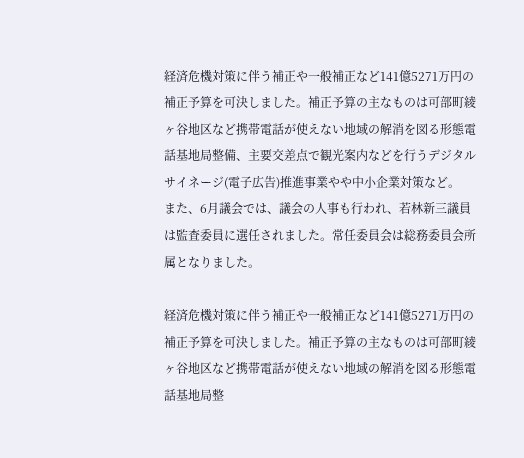経済危機対策に伴う補正や一般補正など141億5271万円の補正予算を可決しました。補正予算の主なものは可部町綾ヶ谷地区など携帯電話が使えない地域の解消を図る形態電話基地局整備、主要交差点で観光案内などを行うデジタルサイネージ(電子広告)推進事業やや中小企業対策など。
また、6月議会では、議会の人事も行われ、若林新三議員は監査委員に選任されました。常任委員会は総務委員会所属となりました。

経済危機対策に伴う補正や一般補正など141億5271万円の補正予算を可決しました。補正予算の主なものは可部町綾ヶ谷地区など携帯電話が使えない地域の解消を図る形態電話基地局整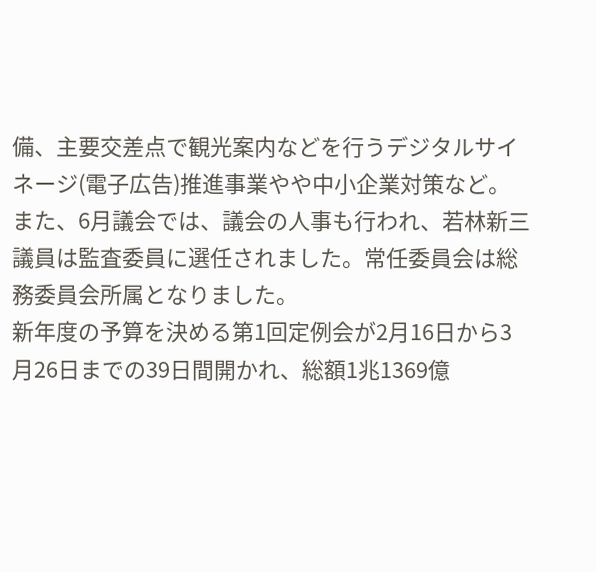備、主要交差点で観光案内などを行うデジタルサイネージ(電子広告)推進事業やや中小企業対策など。
また、6月議会では、議会の人事も行われ、若林新三議員は監査委員に選任されました。常任委員会は総務委員会所属となりました。
新年度の予算を決める第1回定例会が2月16日から3月26日までの39日間開かれ、総額1兆1369億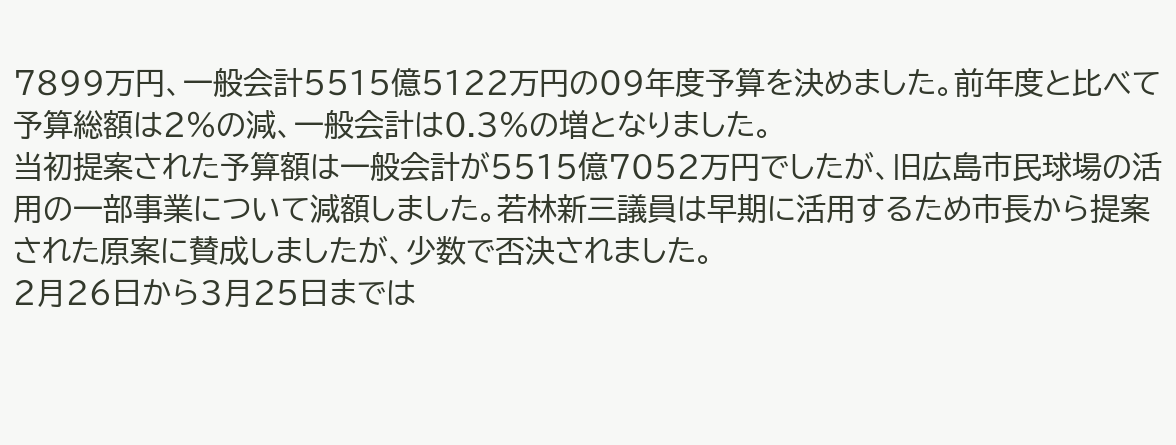7899万円、一般会計5515億5122万円の09年度予算を決めました。前年度と比べて予算総額は2%の減、一般会計は0.3%の増となりました。
当初提案された予算額は一般会計が5515億7052万円でしたが、旧広島市民球場の活用の一部事業について減額しました。若林新三議員は早期に活用するため市長から提案された原案に賛成しましたが、少数で否決されました。
2月26日から3月25日までは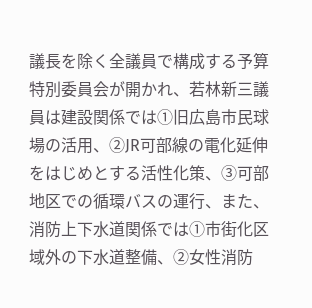議長を除く全議員で構成する予算特別委員会が開かれ、若林新三議員は建設関係では①旧広島市民球場の活用、②JR可部線の電化延伸をはじめとする活性化策、③可部地区での循環バスの運行、また、消防上下水道関係では①市街化区域外の下水道整備、②女性消防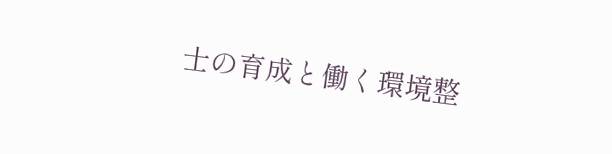士の育成と働く環境整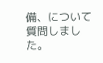備、について質問しました。